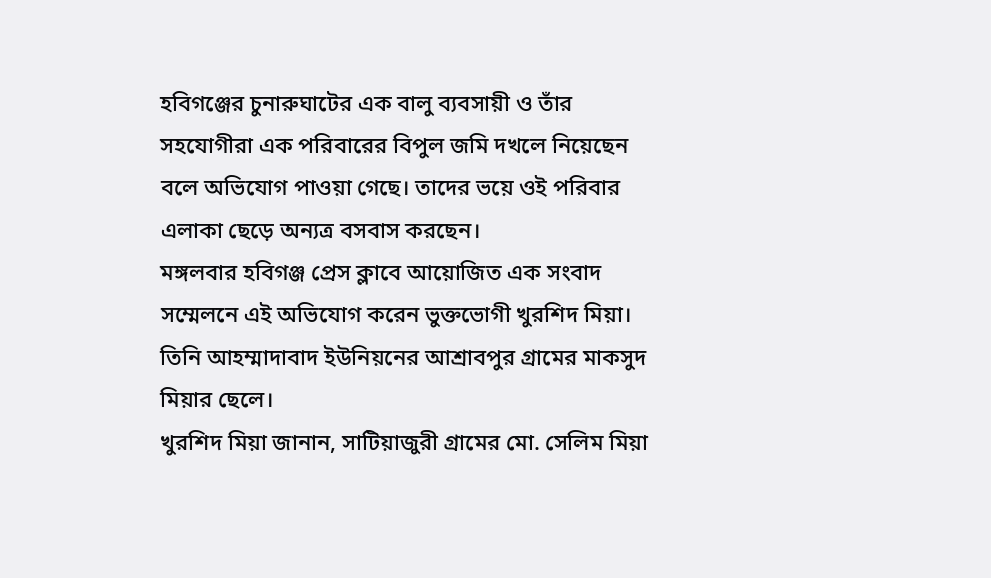হবিগঞ্জের চুনারুঘাটের এক বালু ব্যবসায়ী ও তাঁর সহযোগীরা এক পরিবারের বিপুল জমি দখলে নিয়েছেন বলে অভিযোগ পাওয়া গেছে। তাদের ভয়ে ওই পরিবার এলাকা ছেড়ে অন্যত্র বসবাস করছেন।
মঙ্গলবার হবিগঞ্জ প্রেস ক্লাবে আয়োজিত এক সংবাদ সম্মেলনে এই অভিযোগ করেন ভুক্তভোগী খুরশিদ মিয়া। তিনি আহম্মাদাবাদ ইউনিয়নের আশ্রাবপুর গ্রামের মাকসুদ মিয়ার ছেলে।
খুরশিদ মিয়া জানান, সাটিয়াজুরী গ্রামের মো. সেলিম মিয়া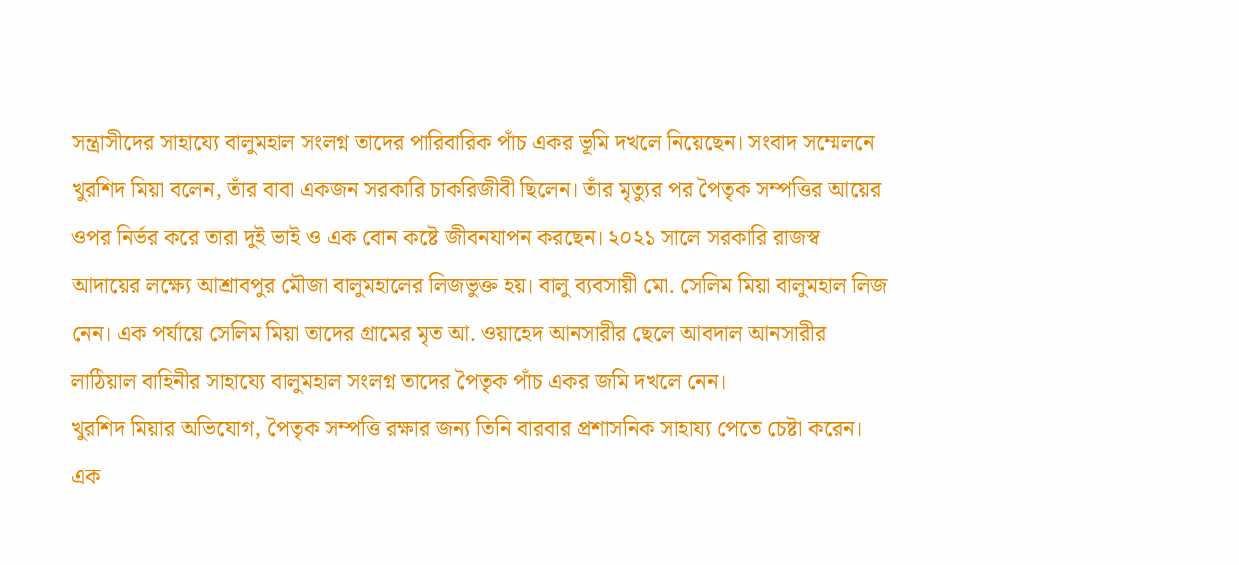সন্ত্রাসীদের সাহায্যে বালুমহাল সংলগ্ন তাদের পারিবারিক পাঁচ একর ভূমি দখলে নিয়েছেন। সংবাদ সম্মেলনে খুরশিদ মিয়া বলেন, তাঁর বাবা একজন সরকারি চাকরিজীবী ছিলেন। তাঁর মৃত্যুর পর পৈতৃক সম্পত্তির আয়ের ওপর নির্ভর করে তারা দুই ভাই ও এক বোন কষ্টে জীবনযাপন করছেন। ২০২১ সালে সরকারি রাজস্ব আদায়ের লক্ষ্যে আশ্রাবপুর মৌজা বালুমহালের লিজভুক্ত হয়। বালু ব্যবসায়ী মো. সেলিম মিয়া বালুমহাল লিজ নেন। এক পর্যায়ে সেলিম মিয়া তাদের গ্রামের মৃত আ. ওয়াহেদ আনসারীর ছেলে আবদাল আনসারীর লাঠিয়াল বাহিনীর সাহায্যে বালুমহাল সংলগ্ন তাদের পৈতৃক পাঁচ একর জমি দখলে নেন।
খুরশিদ মিয়ার অভিযোগ, পৈতৃক সম্পত্তি রক্ষার জন্য তিনি বারবার প্রশাসনিক সাহায্য পেতে চেষ্টা করেন। এক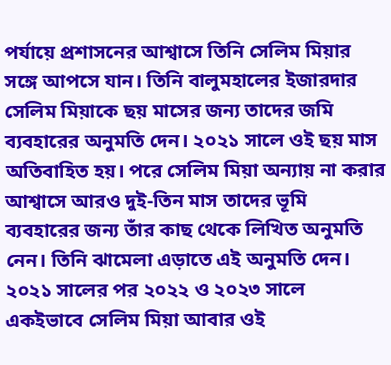পর্যায়ে প্রশাসনের আশ্বাসে তিনি সেলিম মিয়ার সঙ্গে আপসে যান। তিনি বালুমহালের ইজারদার সেলিম মিয়াকে ছয় মাসের জন্য তাদের জমি ব্যবহারের অনুমতি দেন। ২০২১ সালে ওই ছয় মাস অতিবাহিত হয়। পরে সেলিম মিয়া অন্যায় না করার আশ্বাসে আরও দুই-তিন মাস তাদের ভূমি ব্যবহারের জন্য তাঁর কাছ থেকে লিখিত অনুমতি নেন। তিনি ঝামেলা এড়াতে এই অনুমতি দেন। ২০২১ সালের পর ২০২২ ও ২০২৩ সালে একইভাবে সেলিম মিয়া আবার ওই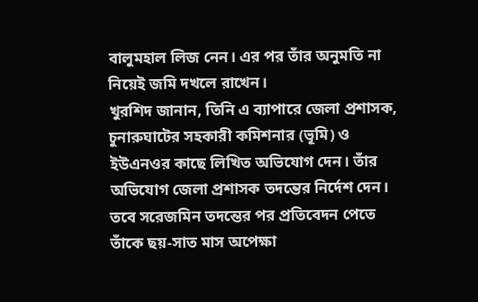বালুমহাল লিজ নেন। এর পর তাঁর অনুমতি না নিয়েই জমি দখলে রাখেন।
খুরশিদ জানান, তিনি এ ব্যাপারে জেলা প্রশাসক, চুনারুঘাটের সহকারী কমিশনার (ভূমি) ও ইউএনওর কাছে লিখিত অভিযোগ দেন। তাঁর অভিযোগ জেলা প্রশাসক তদন্তের নির্দেশ দেন। তবে সরেজমিন তদন্তের পর প্রতিবেদন পেতে তাঁকে ছয়-সাত মাস অপেক্ষা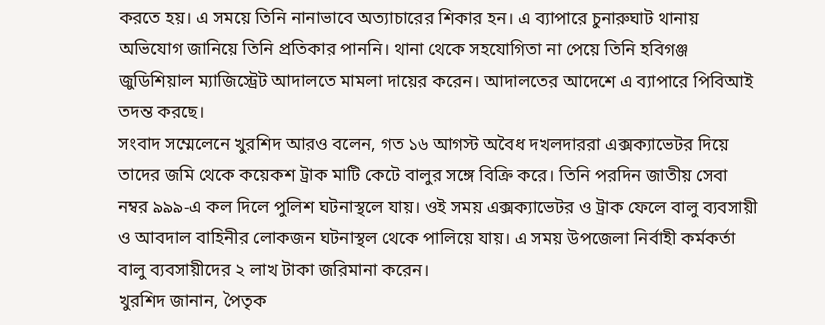করতে হয়। এ সময়ে তিনি নানাভাবে অত্যাচারের শিকার হন। এ ব্যাপারে চুনারুঘাট থানায় অভিযোগ জানিয়ে তিনি প্রতিকার পাননি। থানা থেকে সহযোগিতা না পেয়ে তিনি হবিগঞ্জ জুডিশিয়াল ম্যাজিস্ট্রেট আদালতে মামলা দায়ের করেন। আদালতের আদেশে এ ব্যাপারে পিবিআই তদন্ত করছে।
সংবাদ সম্মেলেনে খুরশিদ আরও বলেন, গত ১৬ আগস্ট অবৈধ দখলদাররা এক্সক্যাভেটর দিয়ে তাদের জমি থেকে কয়েকশ ট্রাক মাটি কেটে বালুর সঙ্গে বিক্রি করে। তিনি পরদিন জাতীয় সেবা নম্বর ৯৯৯-এ কল দিলে পুলিশ ঘটনাস্থলে যায়। ওই সময় এক্সক্যাভেটর ও ট্রাক ফেলে বালু ব্যবসায়ী ও আবদাল বাহিনীর লোকজন ঘটনাস্থল থেকে পালিয়ে যায়। এ সময় উপজেলা নির্বাহী কর্মকর্তা বালু ব্যবসায়ীদের ২ লাখ টাকা জরিমানা করেন।
খুরশিদ জানান, পৈতৃক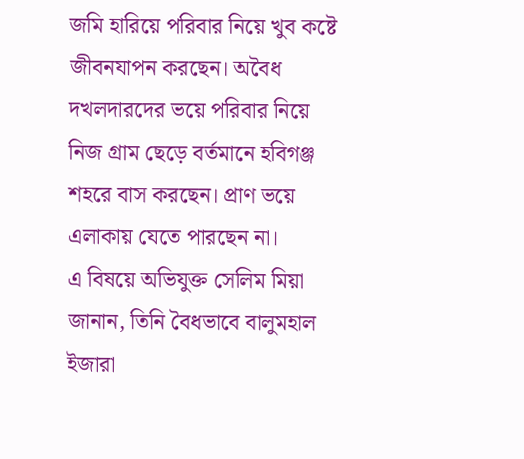জমি হারিয়ে পরিবার নিয়ে খুব কষ্টে জীবনযাপন করছেন। অবৈধ দখলদারদের ভয়ে পরিবার নিয়ে নিজ গ্রাম ছেড়ে বর্তমানে হবিগঞ্জ শহরে বাস করছেন। প্রাণ ভয়ে এলাকায় যেতে পারছেন না।
এ বিষয়ে অভিযুক্ত সেলিম মিয়া জানান, তিনি বৈধভাবে বালুমহাল ইজারা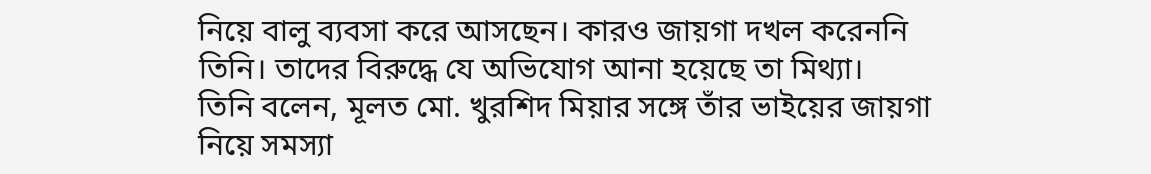নিয়ে বালু ব্যবসা করে আসছেন। কারও জায়গা দখল করেননি তিনি। তাদের বিরুদ্ধে যে অভিযোগ আনা হয়েছে তা মিথ্যা।
তিনি বলেন, মূলত মো. খুরশিদ মিয়ার সঙ্গে তাঁর ভাইয়ের জায়গা নিয়ে সমস্যা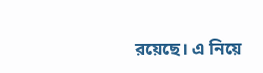রয়েছে। এ নিয়ে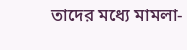তাদের মধ্যে মামলা-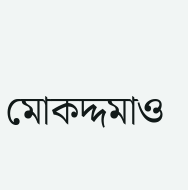মোকদ্দমাও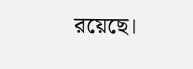রয়েছে।